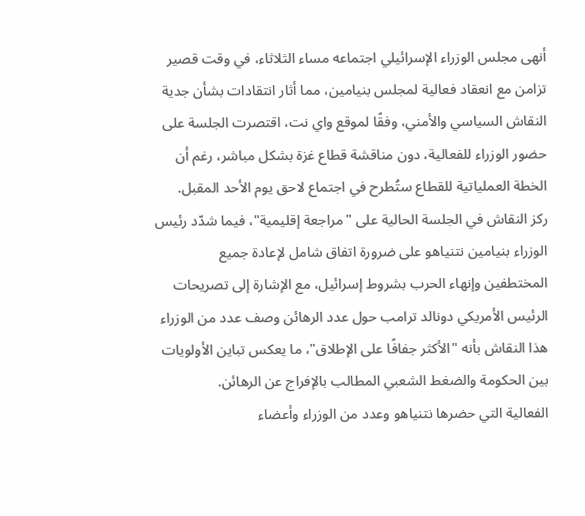أنهى مجلس الوزراء الإسرائيلي اجتماعه مساء الثلاثاء، في وقت قصير تزامن مع انعقاد فعالية لمجلس بنيامين، مما أثار انتقادات بشأن جدية النقاش السياسي والأمني، وفقًا لموقع واي نت، اقتصرت الجلسة على حضور الوزراء للفعالية، دون مناقشة قطاع غزة بشكل مباشر، رغم أن الخطة العملياتية للقطاع ستُطرح في اجتماع لاحق يوم الأحد المقبل.
ركز النقاش في الجلسة الحالية على "مراجعة إقليمية"، فيما شدّد رئيس الوزراء بنيامين نتنياهو على ضرورة اتفاق شامل لإعادة جميع المختطفين وإنهاء الحرب بشروط إسرائيل، مع الإشارة إلى تصريحات الرئيس الأمريكي دونالد ترامب حول عدد الرهائن وصف عدد من الوزراء هذا النقاش بأنه "الأكثر جفافًا على الإطلاق"، ما يعكس تباين الأولويات بين الحكومة والضغط الشعبي المطالب بالإفراج عن الرهائن.
الفعالية التي حضرها نتنياهو وعدد من الوزراء وأعضاء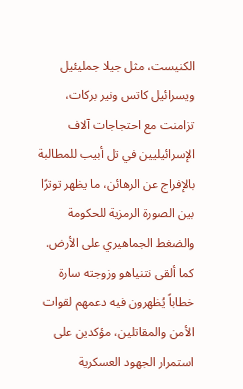الكنيست، مثل جيلا جمليئيل ويسرائيل كاتس ونير بركات، تزامنت مع احتجاجات آلاف الإسرائيليين في تل أبيب للمطالبة بالإفراج عن الرهائن، ما يظهر توترًا بين الصورة الرمزية للحكومة والضغط الجماهيري على الأرض.
كما ألقى نتنياهو وزوجته سارة خطاباً يُظهرون فيه دعمهم لقوات الأمن والمقاتلين، مؤكدين على استمرار الجهود العسكرية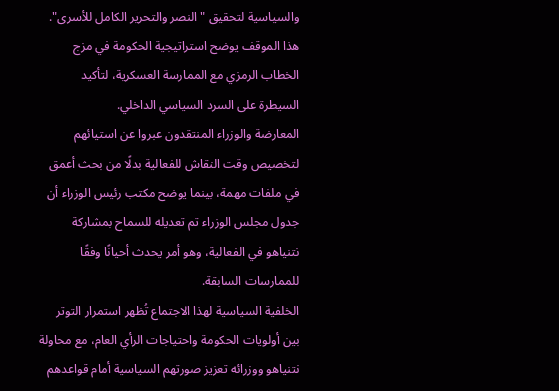والسياسية لتحقيق "النصر والتحرير الكامل للأسرى".
هذا الموقف يوضح استراتيجية الحكومة في مزج الخطاب الرمزي مع الممارسة العسكرية، لتأكيد السيطرة على السرد السياسي الداخلي.
المعارضة والوزراء المنتقدون عبروا عن استيائهم لتخصيص وقت النقاش للفعالية بدلًا من بحث أعمق في ملفات مهمة، بينما يوضح مكتب رئيس الوزراء أن جدول مجلس الوزراء تم تعديله للسماح بمشاركة نتنياهو في الفعالية، وهو أمر يحدث أحيانًا وفقًا للممارسات السابقة.
الخلفية السياسية لهذا الاجتماع تُظهر استمرار التوتر بين أولويات الحكومة واحتياجات الرأي العام، مع محاولة نتنياهو ووزرائه تعزيز صورتهم السياسية أمام قواعدهم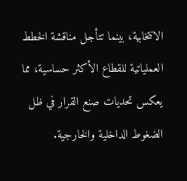الانتخابية، بينما تتأجل مناقشة الخطط العملياتية للقطاع الأكثر حساسية، مما يعكس تحديات صنع القرار في ظل الضغوط الداخلية والخارجية.